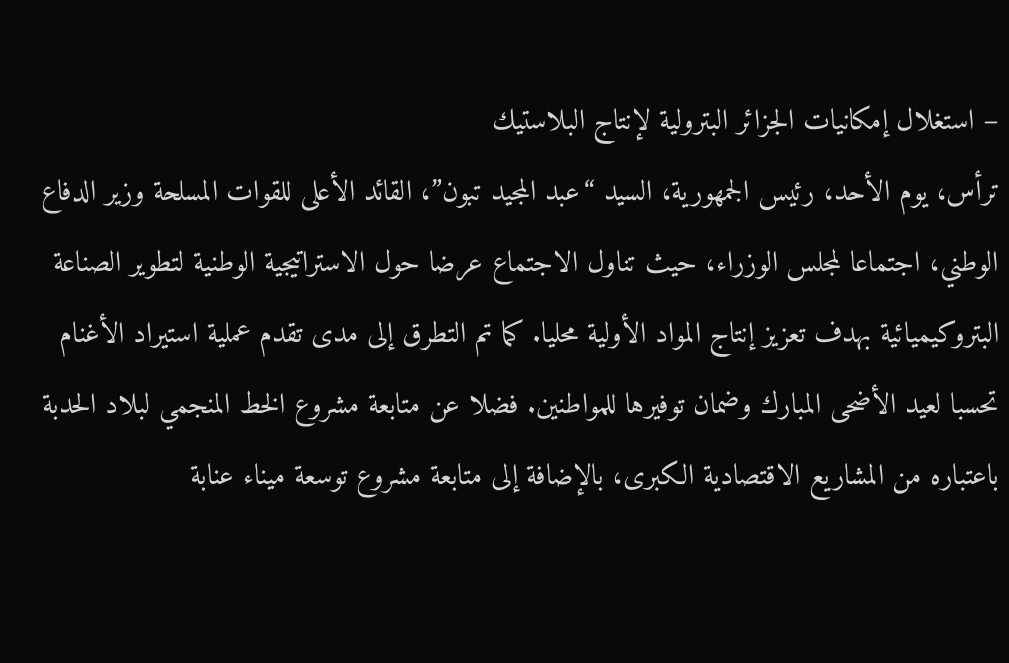– استغلال إمكانيات الجزائر البترولية لإنتاج البلاستيك
ترأس، يوم الأحد، رئيس الجمهورية، السيد “عبد المجيد تبون”، القائد الأعلى للقوات المسلحة وزير الدفاع الوطني، اجتماعا لمجلس الوزراء، حيث تناول الاجتماع عرضا حول الاستراتيجية الوطنية لتطوير الصناعة البتروكيميائية بهدف تعزيز إنتاج المواد الأولية محليا. كما تم التطرق إلى مدى تقدم عملية استيراد الأغنام تحسبا لعيد الأضحى المبارك وضمان توفيرها للمواطنين. فضلا عن متابعة مشروع الخط المنجمي لبلاد الحدبة باعتباره من المشاريع الاقتصادية الكبرى، بالإضافة إلى متابعة مشروع توسعة ميناء عنابة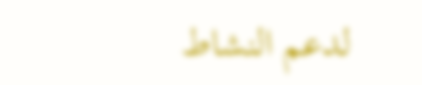لدعم النشاط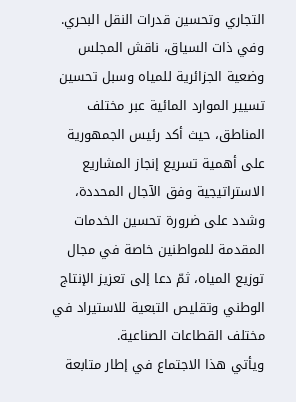التجاري وتحسين قدرات النقل البحري.
وفي ذات السياق، ناقش المجلس وضعية الجزائرية للمياه وسبل تحسين تسيير الموارد المائية عبر مختلف المناطق، حيث أكد رئيس الجمهورية على أهمية تسريع إنجاز المشاريع الاستراتيجية وفق الآجال المحددة، وشدد على ضرورة تحسين الخدمات المقدمة للمواطنين خاصة في مجال توزيع المياه، ثمّ دعا إلى تعزيز الإنتاج الوطني وتقليص التبعية للاستيراد في مختلف القطاعات الصناعية.
ويأتي هذا الاجتماع في إطار متابعة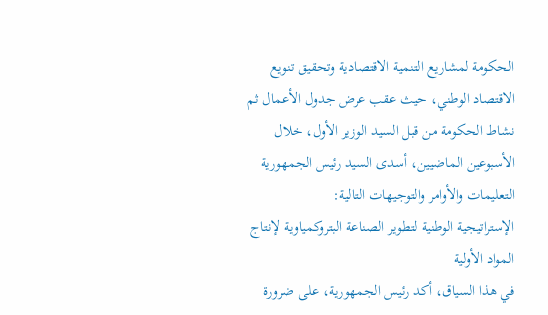الحكومة لمشاريع التنمية الاقتصادية وتحقيق تنويع الاقتصاد الوطني، حيث عقب عرض جدول الأعمال ثم نشاط الحكومة من قبل السيد الوزير الأول، خلال الأسبوعين الماضيين، أسدى السيد رئيس الجمهورية التعليمات والأوامر والتوجيهات التالية:
الإستراتيجية الوطنية لتطوير الصناعة البتروكمياوية لإنتاج المواد الأولية
في هذا السياق، أكد رئيس الجمهورية، على ضرورة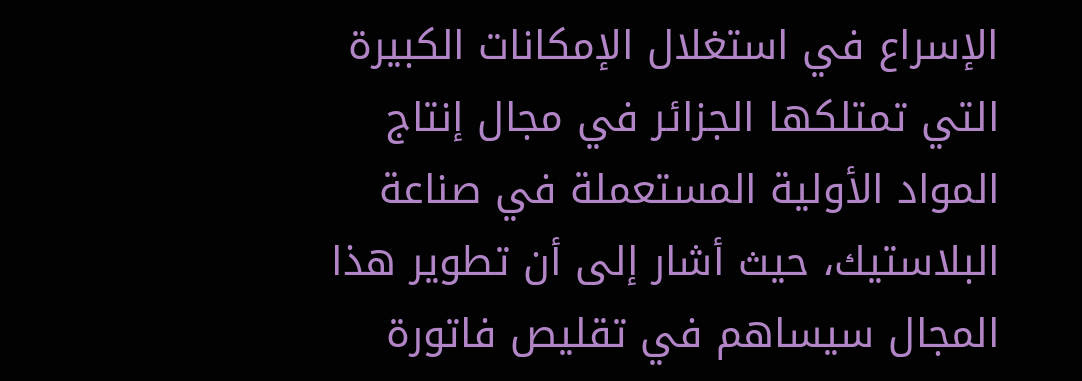الإسراع في استغلال الإمكانات الكبيرة التي تمتلكها الجزائر في مجال إنتاج المواد الأولية المستعملة في صناعة البلاستيك، حيث أشار إلى أن تطوير هذا المجال سيساهم في تقليص فاتورة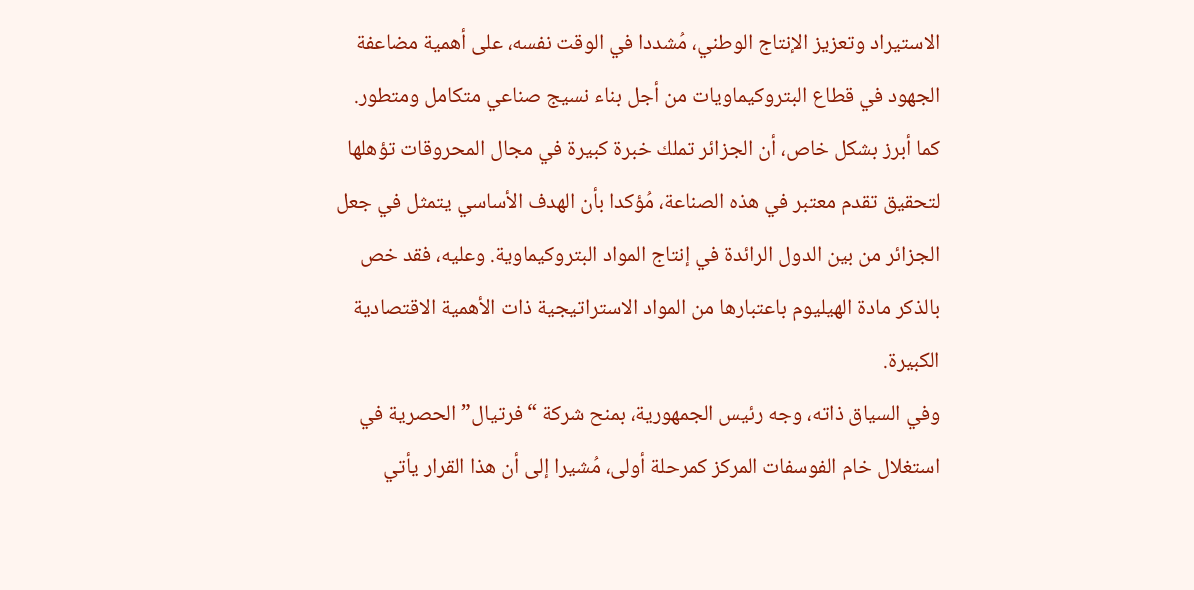الاستيراد وتعزيز الإنتاج الوطني، مُشددا في الوقت نفسه، على أهمية مضاعفة الجهود في قطاع البتروكيماويات من أجل بناء نسيج صناعي متكامل ومتطور. كما أبرز بشكل خاص، أن الجزائر تملك خبرة كبيرة في مجال المحروقات تؤهلها لتحقيق تقدم معتبر في هذه الصناعة، مُؤكدا بأن الهدف الأساسي يتمثل في جعل الجزائر من بين الدول الرائدة في إنتاج المواد البتروكيماوية. وعليه، فقد خص بالذكر مادة الهيليوم باعتبارها من المواد الاستراتيجية ذات الأهمية الاقتصادية الكبيرة.
وفي السياق ذاته، وجه رئيس الجمهورية، بمنح شركة “فرتيال” الحصرية في استغلال خام الفوسفات المركز كمرحلة أولى، مُشيرا إلى أن هذا القرار يأتي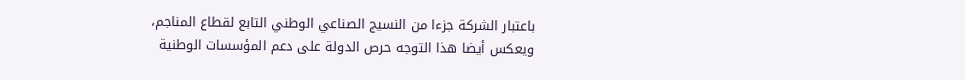باعتبار الشركة جزءا من النسيج الصناعي الوطني التابع لقطاع المناجم، ويعكس أيضا هذا التوجه حرص الدولة على دعم المؤسسات الوطنية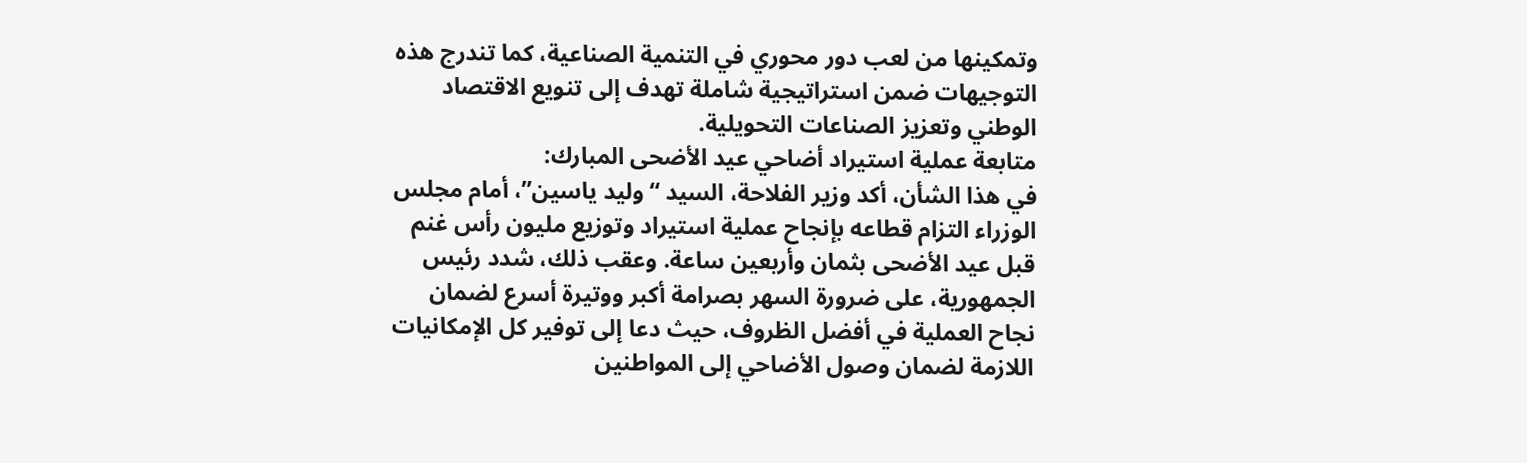وتمكينها من لعب دور محوري في التنمية الصناعية، كما تندرج هذه التوجيهات ضمن استراتيجية شاملة تهدف إلى تنويع الاقتصاد الوطني وتعزيز الصناعات التحويلية.
متابعة عملية استيراد أضاحي عيد الأضحى المبارك:
في هذا الشأن، أكد وزير الفلاحة، السيد “وليد ياسين”، أمام مجلس الوزراء التزام قطاعه بإنجاح عملية استيراد وتوزيع مليون رأس غنم قبل عيد الأضحى بثمان وأربعين ساعة. وعقب ذلك، شدد رئيس الجمهورية، على ضرورة السهر بصرامة أكبر ووتيرة أسرع لضمان نجاح العملية في أفضل الظروف، حيث دعا إلى توفير كل الإمكانيات اللازمة لضمان وصول الأضاحي إلى المواطنين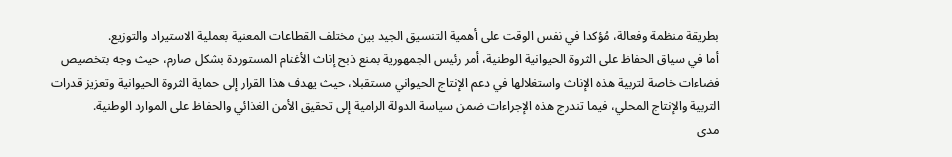بطريقة منظمة وفعالة، مُؤكدا في نفس الوقت على أهمية التنسيق الجيد بين مختلف القطاعات المعنية بعملية الاستيراد والتوزيع.
أما في سياق الحفاظ على الثروة الحيوانية الوطنية، أمر رئيس الجمهورية بمنع ذبح إناث الأغنام المستوردة بشكل صارم، حيث وجه بتخصيص فضاءات خاصة لتربية هذه الإناث واستغلالها في دعم الإنتاج الحيواني مستقبلا، حيث يهدف هذا القرار إلى حماية الثروة الحيوانية وتعزيز قدرات التربية والإنتاج المحلي، فيما تندرج هذه الإجراءات ضمن سياسة الدولة الرامية إلى تحقيق الأمن الغذائي والحفاظ على الموارد الوطنية.
مدى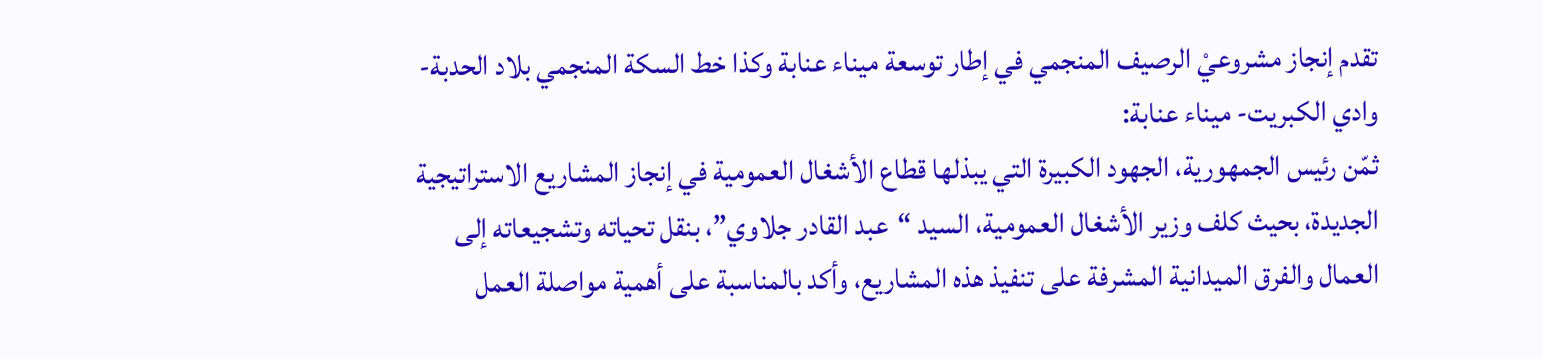تقدم إنجاز مشروعيْ الرصيف المنجمي في إطار توسعة ميناء عنابة وكذا خط السكة المنجمي بلاد الحدبة- وادي الكبريت- ميناء عنابة:
ثمّن رئيس الجمهورية، الجهود الكبيرة التي يبذلها قطاع الأشغال العمومية في إنجاز المشاريع الاستراتيجية الجديدة، بحيث كلف وزير الأشغال العمومية، السيد “عبد القادر جلاوي”، بنقل تحياته وتشجيعاته إلى العمال والفرق الميدانية المشرفة على تنفيذ هذه المشاريع، وأكد بالمناسبة على أهمية مواصلة العمل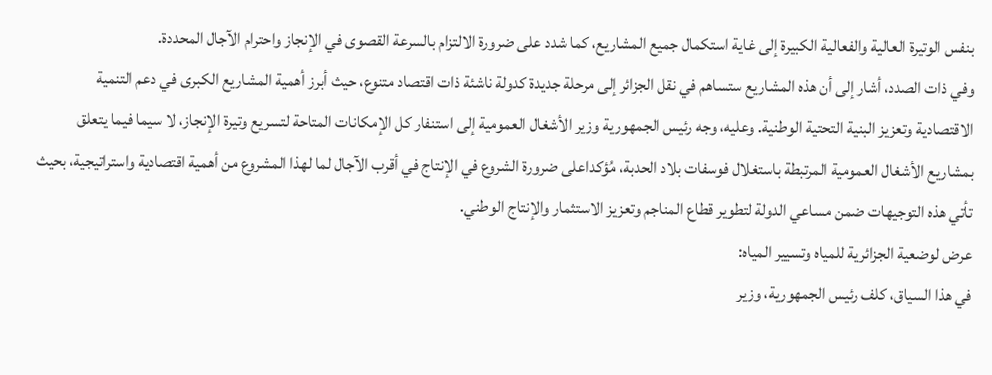بنفس الوتيرة العالية والفعالية الكبيرة إلى غاية استكمال جميع المشاريع، كما شدد على ضرورة الالتزام بالسرعة القصوى في الإنجاز واحترام الآجال المحددة.
وفي ذات الصدد، أشار إلى أن هذه المشاريع ستساهم في نقل الجزائر إلى مرحلة جديدة كدولة ناشئة ذات اقتصاد متنوع، حيث أبرز أهمية المشاريع الكبرى في دعم التنمية الاقتصادية وتعزيز البنية التحتية الوطنية. وعليه، وجه رئيس الجمهورية وزير الأشغال العمومية إلى استنفار كل الإمكانات المتاحة لتسريع وتيرة الإنجاز، لا سيما فيما يتعلق بمشاريع الأشغال العمومية المرتبطة باستغلال فوسفات بلاد الحدبة، مُؤكداعلى ضرورة الشروع في الإنتاج في أقرب الآجال لما لهذا المشروع من أهمية اقتصادية واستراتيجية، بحيث تأتي هذه التوجيهات ضمن مساعي الدولة لتطوير قطاع المناجم وتعزيز الاستثمار والإنتاج الوطني.
عرض لوضعية الجزائرية للمياه وتسيير المياه:
في هذا السياق، كلف رئيس الجمهورية، وزير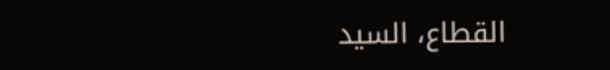القطاع، السيد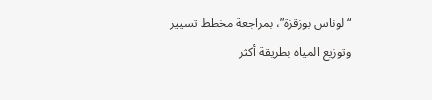“لوناس بوزقزة”، بمراجعة مخطط تسيير وتوزيع المياه بطريقة أكثر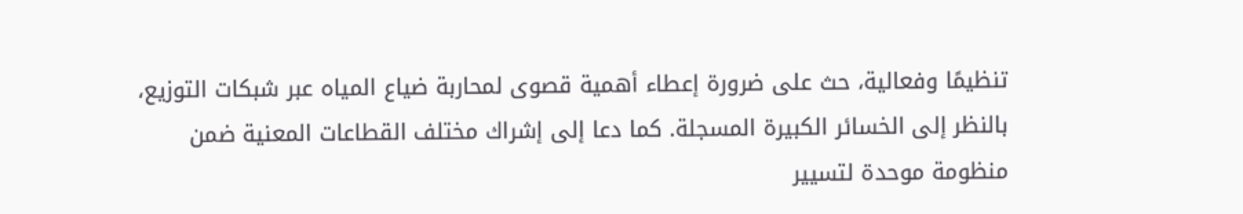تنظيمًا وفعالية، حث على ضرورة إعطاء أهمية قصوى لمحاربة ضياع المياه عبر شبكات التوزيع، بالنظر إلى الخسائر الكبيرة المسجلة. كما دعا إلى إشراك مختلف القطاعات المعنية ضمن منظومة موحدة لتسيير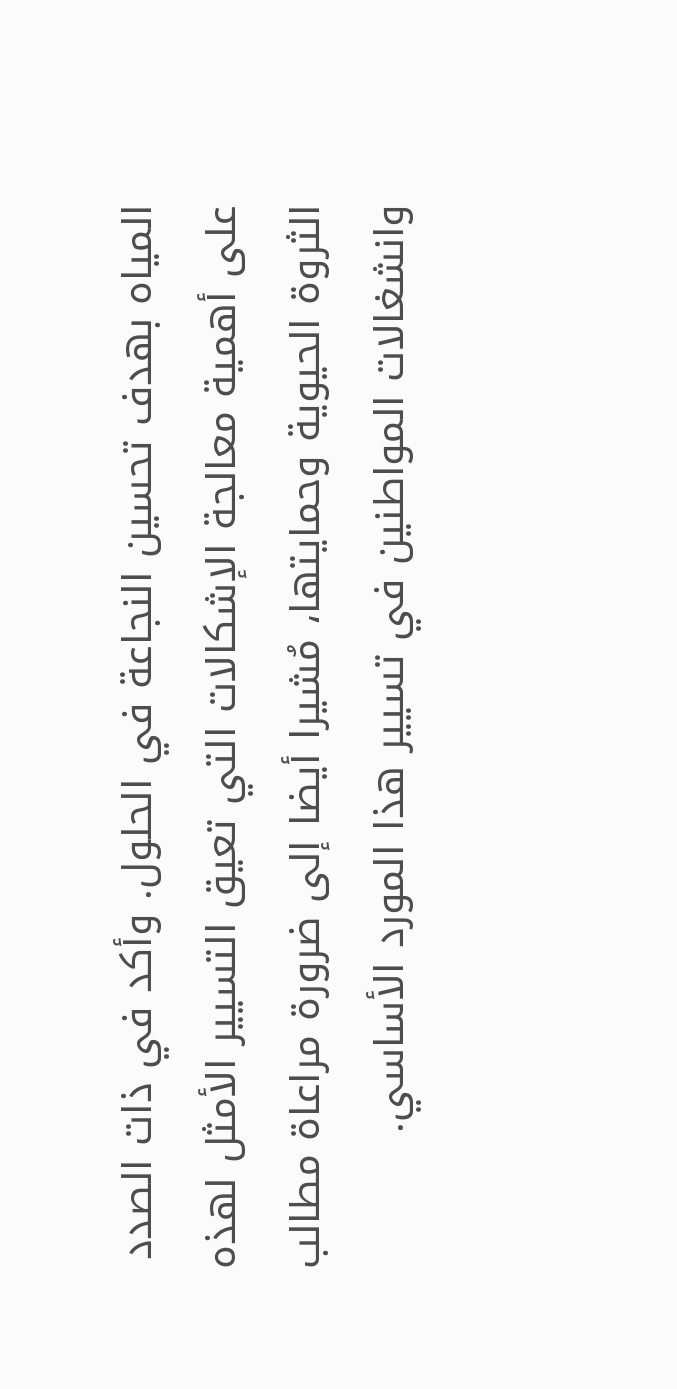المياه بهدف تحسين النجاعة في الحلول. وأكد في ذات الصدد على أهمية معالجة الإشكالات التي تعيق التسيير الأمثل لهذه الثروة الحيوية وحمايتها، مُشيرا أيضا إلى ضرورة مراعاة مطالب وانشغالات المواطنين في تسيير هذا المورد الأساسي.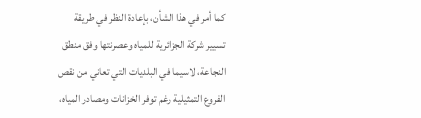كما أمر في هذا الشأن، بإعادة النظر في طريقة تسيير شركة الجزائرية للمياه وعصرنتها وفق منطق النجاعة، لاسيما في البلديات التي تعاني من نقص الفروع التمثيلية رغم توفر الخزانات ومصادر المياه،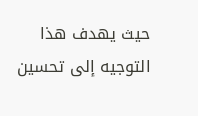حيث يهدف هذا التوجيه إلى تحسين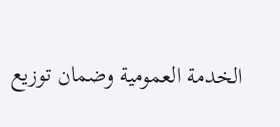الخدمة العمومية وضمان توزيع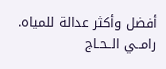أفضل وأكثر عدالة للمياه.
رامــي الــحـاج